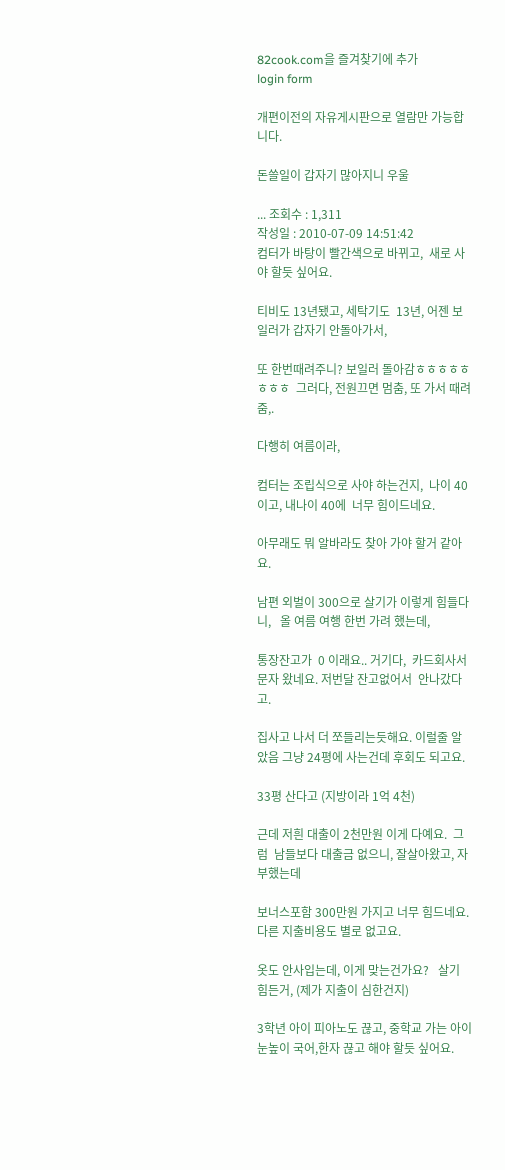82cook.com을 즐겨찾기에 추가
login form

개편이전의 자유게시판으로 열람만 가능합니다.

돈쓸일이 갑자기 많아지니 우울

... 조회수 : 1,311
작성일 : 2010-07-09 14:51:42
컴터가 바탕이 빨간색으로 바뀌고,  새로 사야 할듯 싶어요.

티비도 13년됐고, 세탁기도  13년, 어젠 보일러가 갑자기 안돌아가서,

또 한번때려주니? 보일러 돌아감ㅎㅎㅎㅎㅎㅎㅎㅎ  그러다, 전원끄면 멈춤, 또 가서 때려줌,.

다행히 여름이라,

컴터는 조립식으로 사야 하는건지,  나이 40이고, 내나이 40에  너무 힘이드네요.

아무래도 뭐 알바라도 찾아 가야 할거 같아요.

남편 외벌이 300으로 살기가 이렇게 힘들다니,   올 여름 여행 한번 가려 했는데,

통장잔고가  0 이래요.. 거기다,  카드회사서 문자 왔네요. 저번달 잔고없어서  안나갔다고.

집사고 나서 더 쪼들리는듯해요. 이럴줄 알았음 그냥 24평에 사는건데 후회도 되고요.

33평 산다고 (지방이라 1억 4천)

근데 저흰 대출이 2천만원 이게 다예요.  그럼  남들보다 대출금 없으니, 잘살아왔고, 자부했는데

보너스포함 300만원 가지고 너무 힘드네요.  다른 지출비용도 별로 없고요.

옷도 안사입는데, 이게 맞는건가요?   살기 힘든거, (제가 지출이 심한건지)

3학년 아이 피아노도 끊고, 중학교 가는 아이 눈높이 국어,한자 끊고 해야 할듯 싶어요.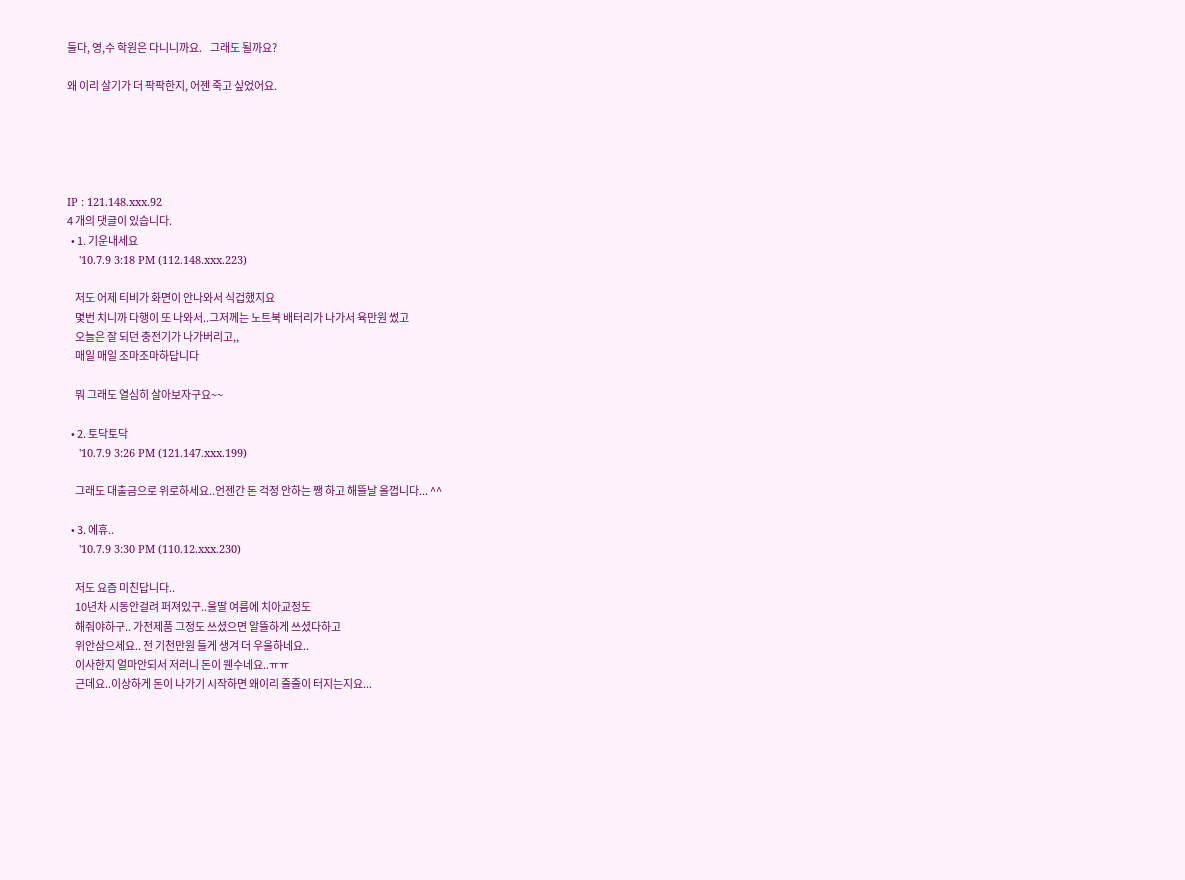둘다, 영,수 학원은 다니니까요.    그래도 될까요?

왜 이리 살기가 더 팍팍한지, 어젠 죽고 싶었어요.





IP : 121.148.xxx.92
4 개의 댓글이 있습니다.
  • 1. 기운내세요
    '10.7.9 3:18 PM (112.148.xxx.223)

    저도 어제 티비가 화면이 안나와서 식겁했지요
    몇번 치니까 다행이 또 나와서..그저께는 노트북 배터리가 나가서 육만원 썼고
    오늘은 잘 되던 충전기가 나가버리고,,
    매일 매일 조마조마하답니다

    뭐 그래도 열심히 살아보자구요~~

  • 2. 토닥토닥
    '10.7.9 3:26 PM (121.147.xxx.199)

    그래도 대출금으로 위로하세요..언젠간 돈 걱정 안하는 쨍 하고 해뜰날 올껍니다... ^^

  • 3. 에휴..
    '10.7.9 3:30 PM (110.12.xxx.230)

    저도 요즘 미친답니다..
    10년차 시동안걸려 퍼져있구..울딸 여름에 치아교정도
    해줘야하구.. 가전제품 그정도 쓰셨으면 알뜰하게 쓰셨다하고
    위안삼으세요.. 전 기천만원 들게 생겨 더 우울하네요..
    이사한지 얼마안되서 저러니 돈이 웬수네요..ㅠㅠ
    근데요..이상하게 돈이 나가기 시작하면 왜이리 줄줄이 터지는지요...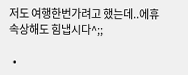저도 여행한번가려고 했는데..에휴 속상해도 힘냅시다^;;

  •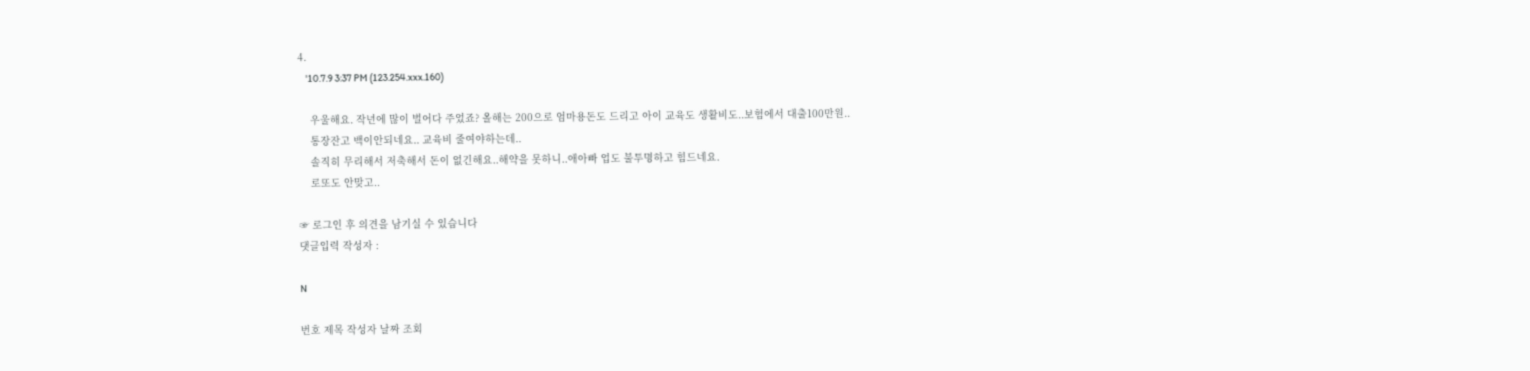4.
    '10.7.9 3:37 PM (123.254.xxx.160)

    우울해요. 작년에 많이 벌어다 주었죠? 올해는 200으로 엄마용돈도 드리고 아이 교육도 생활비도..보험에서 대출100만원..
    통장잔고 백이안되네요.. 교육비 줄여야하는데..
    솔직히 무리해서 저축해서 돈이 없긴해요..해약을 못하니..애아빠 업도 불투명하고 힘드네요.
    로또도 안맞고..

☞ 로그인 후 의견을 남기실 수 있습니다
댓글입력 작성자 :

N

번호 제목 작성자 날짜 조회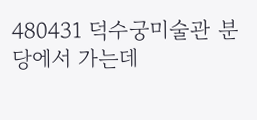480431 덕수궁미술관 분당에서 가는데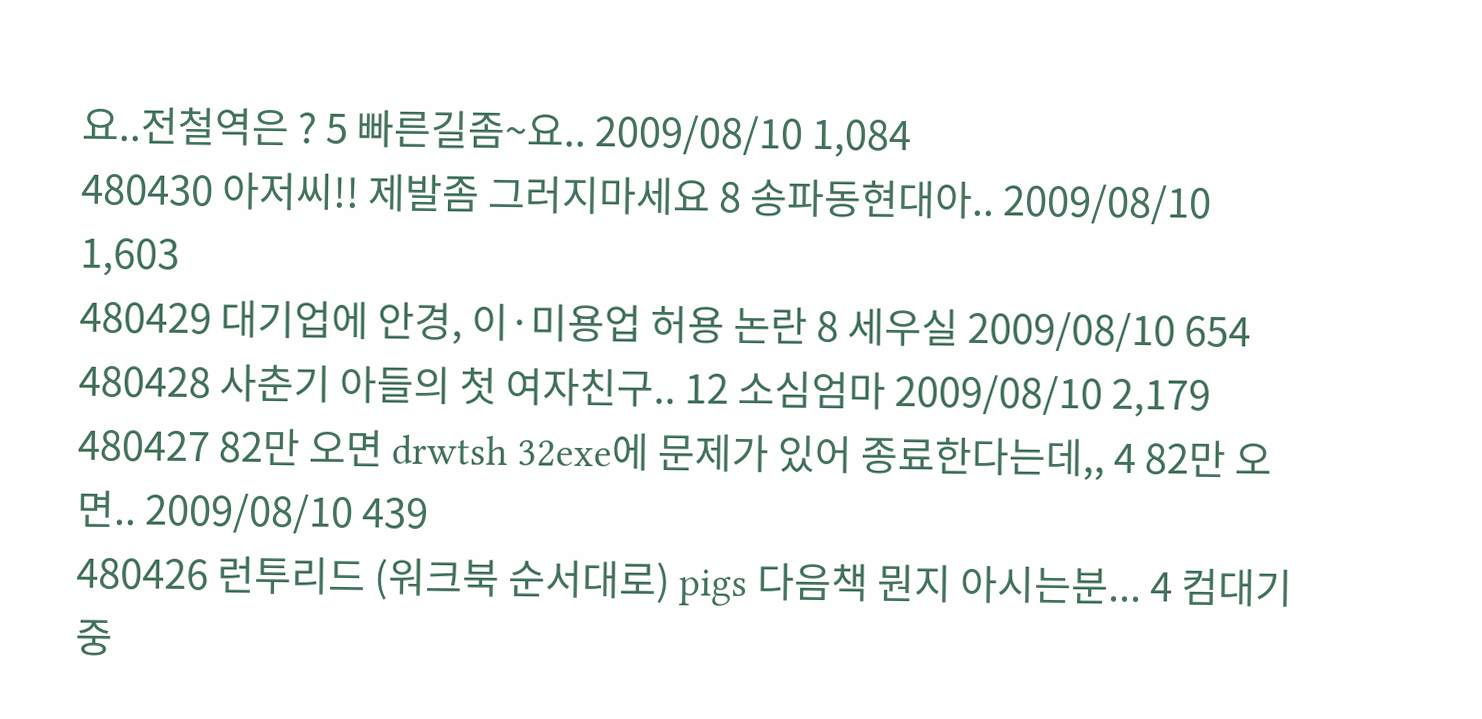요..전철역은 ? 5 빠른길좀~요.. 2009/08/10 1,084
480430 아저씨!! 제발좀 그러지마세요 8 송파동현대아.. 2009/08/10 1,603
480429 대기업에 안경, 이·미용업 허용 논란 8 세우실 2009/08/10 654
480428 사춘기 아들의 첫 여자친구.. 12 소심엄마 2009/08/10 2,179
480427 82만 오면 drwtsh 32exe에 문제가 있어 종료한다는데,, 4 82만 오면.. 2009/08/10 439
480426 런투리드 (워크북 순서대로) pigs 다음책 뭔지 아시는분... 4 컴대기중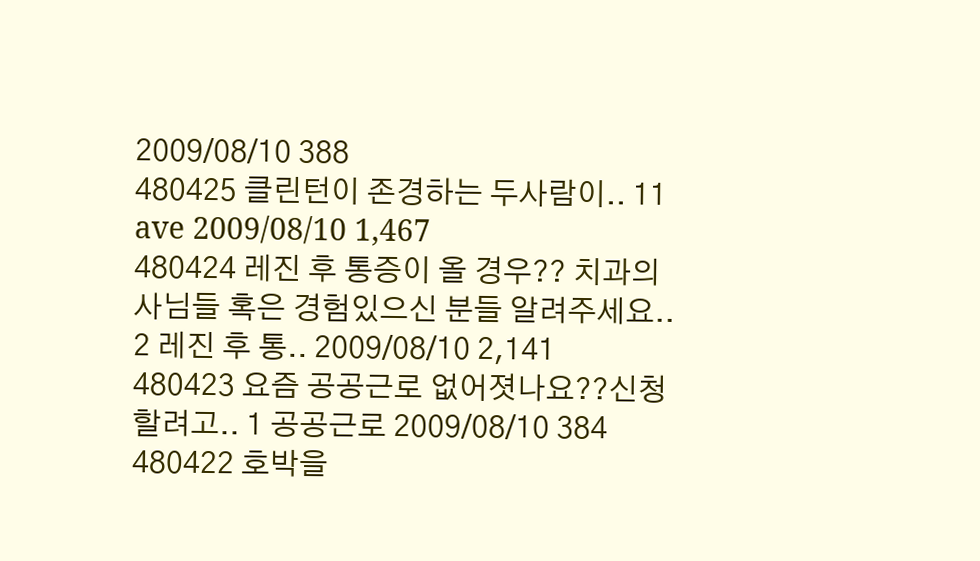2009/08/10 388
480425 클린턴이 존경하는 두사람이.. 11 ave 2009/08/10 1,467
480424 레진 후 통증이 올 경우?? 치과의사님들 혹은 경험있으신 분들 알려주세요.. 2 레진 후 통.. 2009/08/10 2,141
480423 요즘 공공근로 없어졋나요??신청할려고.. 1 공공근로 2009/08/10 384
480422 호박을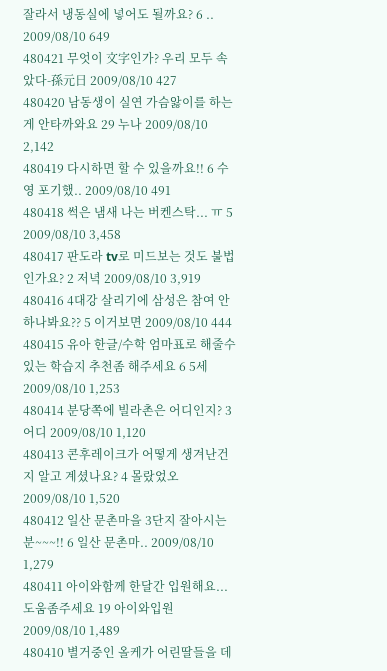잘라서 냉동실에 넣어도 될까요? 6 .. 2009/08/10 649
480421 무엇이 文字인가? 우리 모두 속았다-孫元日 2009/08/10 427
480420 남동생이 실연 가슴앓이를 하는게 안타까와요 29 누나 2009/08/10 2,142
480419 다시하면 할 수 있을까요!! 6 수영 포기했.. 2009/08/10 491
480418 썩은 냄새 나는 버켄스탁... ㅠ 5 2009/08/10 3,458
480417 판도라 tv로 미드보는 것도 불법인가요? 2 저녁 2009/08/10 3,919
480416 4대강 살리기에 삼성은 참여 안하나봐요?? 5 이거보면 2009/08/10 444
480415 유아 한글/수학 엄마표로 해줄수 있는 학습지 추천좀 해주세요 6 5세 2009/08/10 1,253
480414 분당쪽에 빌라촌은 어디인지? 3 어디 2009/08/10 1,120
480413 콘후레이크가 어떻게 생겨난건지 알고 계셨나요? 4 몰랐었오 2009/08/10 1,520
480412 일산 문촌마을 3단지 잘아시는분~~~!! 6 일산 문촌마.. 2009/08/10 1,279
480411 아이와함께 한달간 입원해요... 도움좀주세요 19 아이와입원 2009/08/10 1,489
480410 별거중인 올케가 어린딸들을 데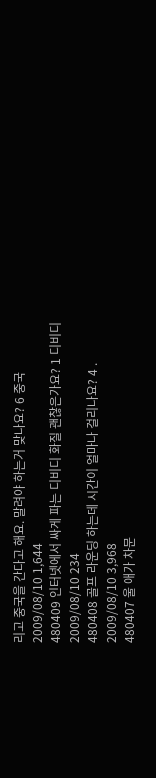리고 중국을 간다고 해요. 말려야 하는거 맞나요? 6 중국 2009/08/10 1,644
480409 인터넷에서 싸게 파는 디비디 화질 괜찮은가요? 1 디비디 2009/08/10 234
480408 골프 라운딩 하는데 시간이 얼마나 걸리나요? 4 . 2009/08/10 3,968
480407 울 애가 차문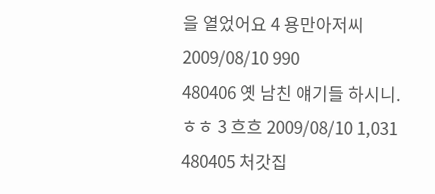을 열었어요 4 용만아저씨 2009/08/10 990
480406 옛 남친 얘기들 하시니.ㅎㅎ 3 흐흐 2009/08/10 1,031
480405 처갓집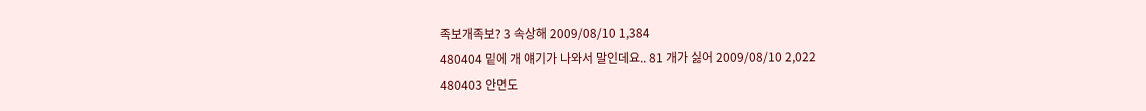족보개족보? 3 속상해 2009/08/10 1,384
480404 밑에 개 얘기가 나와서 말인데요.. 81 개가 싫어 2009/08/10 2,022
480403 안면도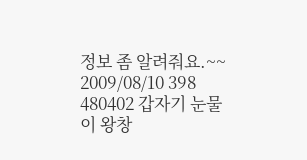정보 좀 알려줘요.~~ 2009/08/10 398
480402 갑자기 눈물이 왕창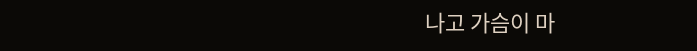나고 가슴이 마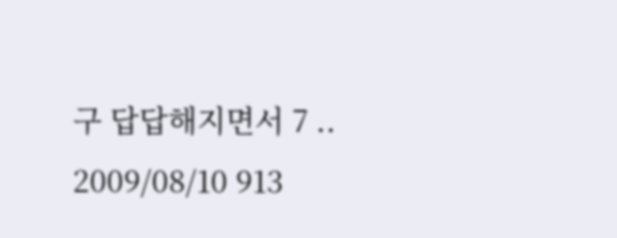구 답답해지면서 7 .. 2009/08/10 913